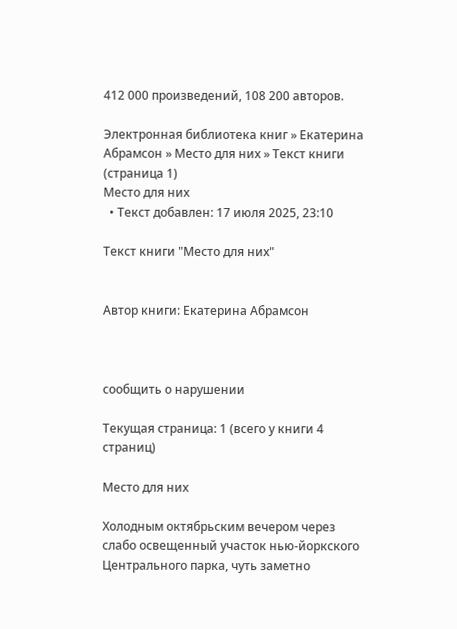412 000 произведений, 108 200 авторов.

Электронная библиотека книг » Екатерина Абрамсон » Место для них » Текст книги (страница 1)
Место для них
  • Текст добавлен: 17 июля 2025, 23:10

Текст книги "Место для них"


Автор книги: Екатерина Абрамсон



сообщить о нарушении

Текущая страница: 1 (всего у книги 4 страниц)

Место для них

Холодным октябрьским вечером через слабо освещенный участок нью-йоркского Центрального парка, чуть заметно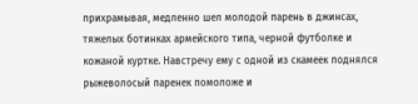прихрамывая, медленно шел молодой парень в джинсах, тяжелых ботинках армейского типа, черной футболке и кожаной куртке. Навстречу ему с одной из скамеек поднялся рыжеволосый паренек помоложе и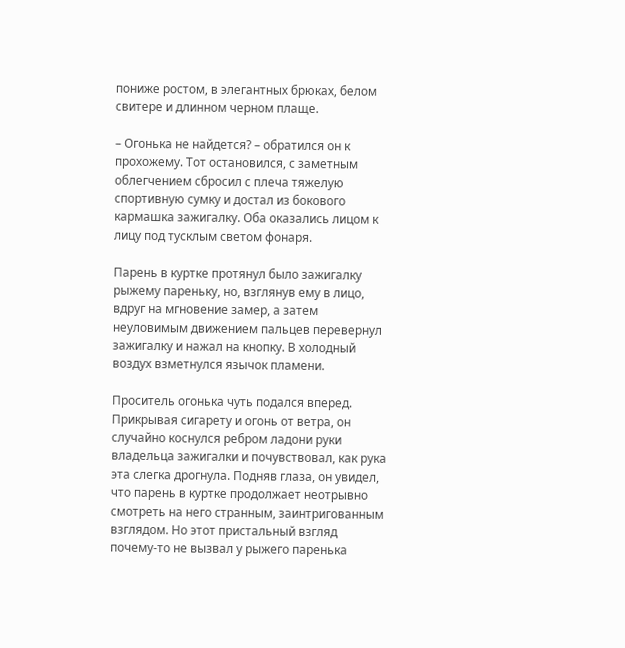пониже ростом, в элегантных брюках, белом свитере и длинном черном плаще.

– Огонька не найдется? – обратился он к прохожему. Тот остановился, с заметным облегчением сбросил с плеча тяжелую спортивную сумку и достал из бокового кармашка зажигалку. Оба оказались лицом к лицу под тусклым светом фонаря.

Парень в куртке протянул было зажигалку рыжему пареньку, но, взглянув ему в лицо, вдруг на мгновение замер, а затем неуловимым движением пальцев перевернул зажигалку и нажал на кнопку. В холодный воздух взметнулся язычок пламени.

Проситель огонька чуть подался вперед. Прикрывая сигарету и огонь от ветра, он случайно коснулся ребром ладони руки владельца зажигалки и почувствовал, как рука эта слегка дрогнула. Подняв глаза, он увидел, что парень в куртке продолжает неотрывно смотреть на него странным, заинтригованным взглядом. Но этот пристальный взгляд почему-то не вызвал у рыжего паренька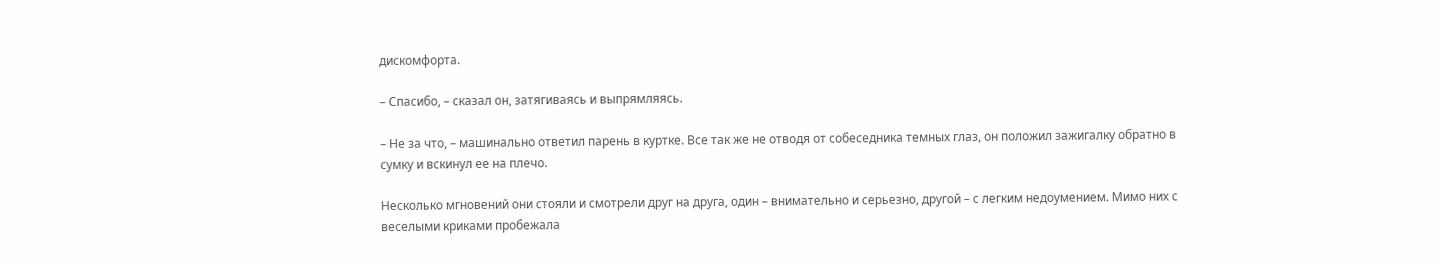дискомфорта.

– Спасибо, – сказал он, затягиваясь и выпрямляясь.

– Не за что, – машинально ответил парень в куртке. Все так же не отводя от собеседника темных глаз, он положил зажигалку обратно в сумку и вскинул ее на плечо.

Несколько мгновений они стояли и смотрели друг на друга, один – внимательно и серьезно, другой – с легким недоумением. Мимо них с веселыми криками пробежала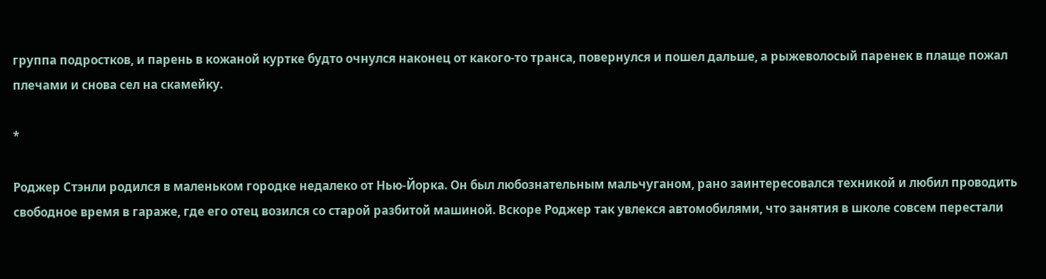группа подростков, и парень в кожаной куртке будто очнулся наконец от какого-то транса, повернулся и пошел дальше, а рыжеволосый паренек в плаще пожал плечами и снова сел на скамейку.

*

Роджер Стэнли родился в маленьком городке недалеко от Нью-Йорка. Он был любознательным мальчуганом, рано заинтересовался техникой и любил проводить свободное время в гараже, где его отец возился со старой разбитой машиной. Вскоре Роджер так увлекся автомобилями, что занятия в школе совсем перестали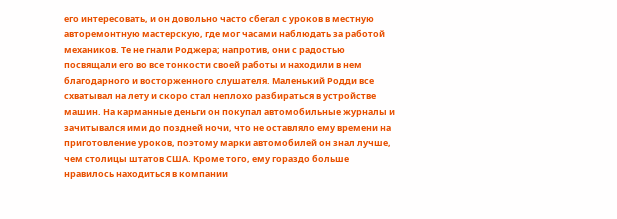его интересовать, и он довольно часто сбегал с уроков в местную авторемонтную мастерскую, где мог часами наблюдать за работой механиков. Те не гнали Роджера; напротив, они с радостью посвящали его во все тонкости своей работы и находили в нем благодарного и восторженного слушателя. Маленький Родди все схватывал на лету и скоро стал неплохо разбираться в устройстве машин. На карманные деньги он покупал автомобильные журналы и зачитывался ими до поздней ночи, что не оставляло ему времени на приготовление уроков, поэтому марки автомобилей он знал лучше, чем столицы штатов США. Кроме того, ему гораздо больше нравилось находиться в компании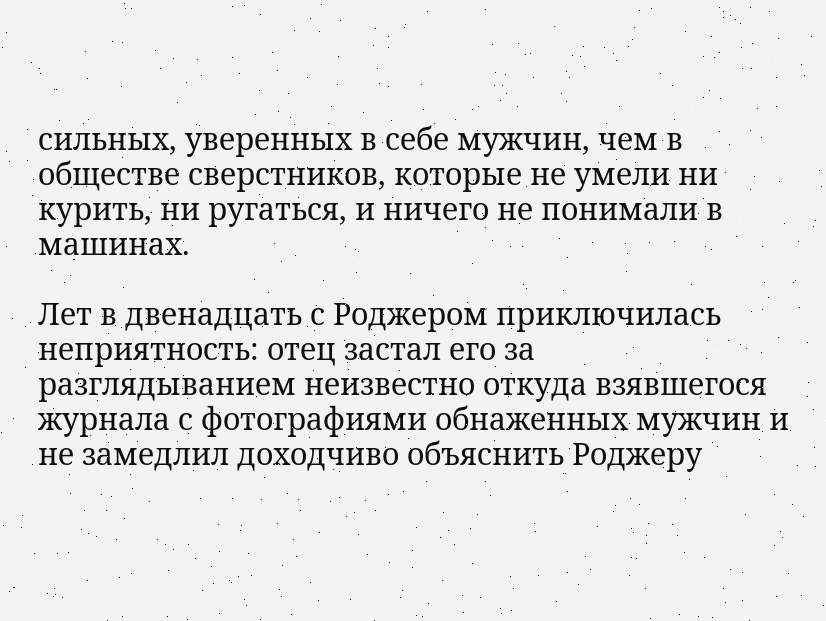сильных, уверенных в себе мужчин, чем в обществе сверстников, которые не умели ни курить, ни ругаться, и ничего не понимали в машинах.

Лет в двенадцать с Роджером приключилась неприятность: отец застал его за разглядыванием неизвестно откуда взявшегося журнала с фотографиями обнаженных мужчин и не замедлил доходчиво объяснить Роджеру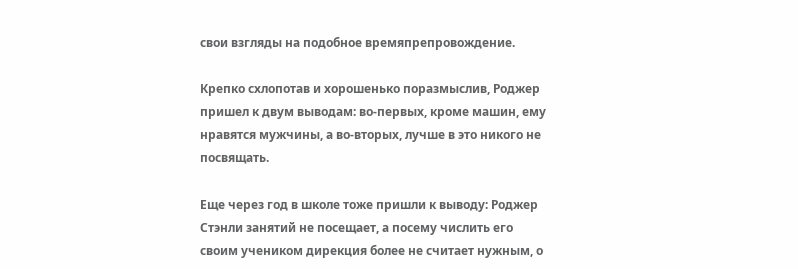свои взгляды на подобное времяпрепровождение.

Крепко схлопотав и хорошенько поразмыслив, Роджер пришел к двум выводам: во-первых, кроме машин, ему нравятся мужчины, а во-вторых, лучше в это никого не посвящать.

Еще через год в школе тоже пришли к выводу: Роджер Стэнли занятий не посещает, а посему числить его своим учеником дирекция более не считает нужным, о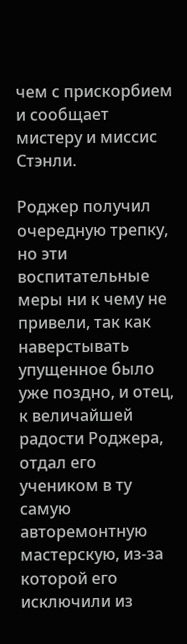чем с прискорбием и сообщает мистеру и миссис Стэнли.

Роджер получил очередную трепку, но эти воспитательные меры ни к чему не привели, так как наверстывать упущенное было уже поздно, и отец, к величайшей радости Роджера, отдал его учеником в ту самую авторемонтную мастерскую, из-за которой его исключили из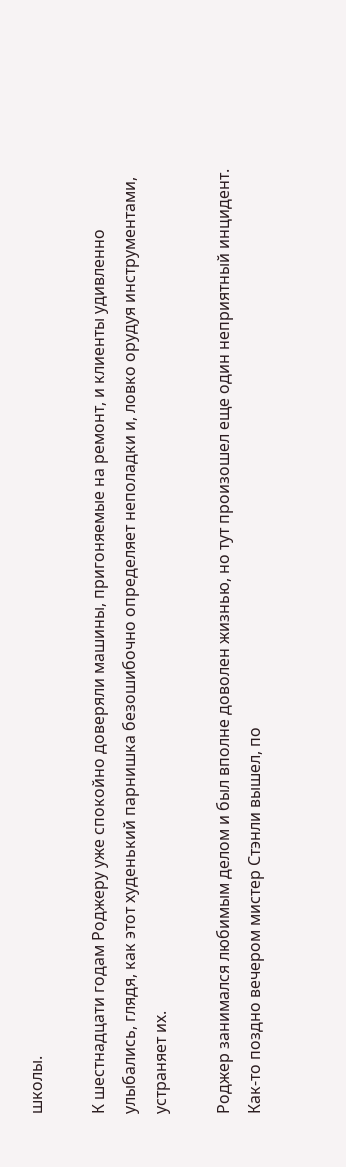школы.

К шестнадцати годам Роджеру уже спокойно доверяли машины, пригоняемые на ремонт, и клиенты удивленно улыбались, глядя, как этот худенький парнишка безошибочно определяет неполадки и, ловко орудуя инструментами, устраняет их.

Роджер занимался любимым делом и был вполне доволен жизнью, но тут произошел еще один неприятный инцидент. Как-то поздно вечером мистер Стэнли вышел, по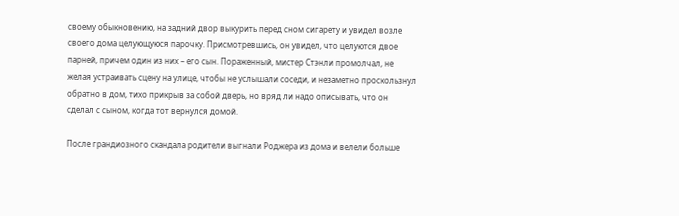своему обыкновению, на задний двор выкурить перед сном сигарету и увидел возле своего дома целующуюся парочку. Присмотревшись, он увидел, что целуются двое парней, причем один из них – его сын. Пораженный, мистер Стэнли промолчал, не желая устраивать сцену на улице, чтобы не услышали соседи, и незаметно проскользнул обратно в дом, тихо прикрыв за собой дверь, но вряд ли надо описывать, что он сделал с сыном, когда тот вернулся домой.

После грандиозного скандала родители выгнали Роджера из дома и велели больше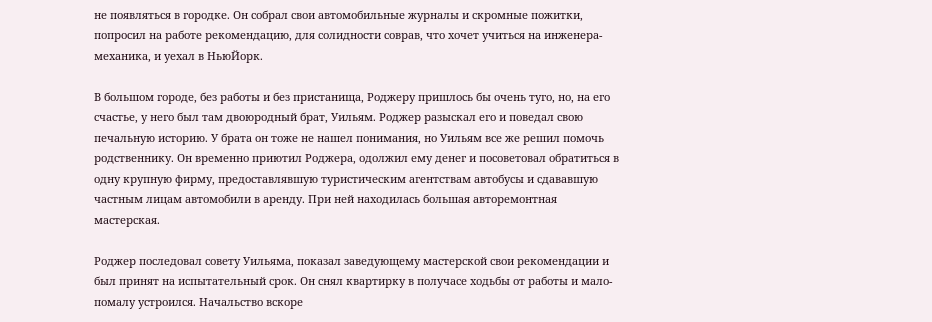не появляться в городке. Он собрал свои автомобильные журналы и скромные пожитки, попросил на работе рекомендацию, для солидности соврав, что хочет учиться на инженера-механика, и уехал в НьюЙорк.

В большом городе, без работы и без пристанища, Роджеру пришлось бы очень туго, но, на его счастье, у него был там двоюродный брат, Уильям. Роджер разыскал его и поведал свою печальную историю. У брата он тоже не нашел понимания, но Уильям все же решил помочь родственнику. Он временно приютил Роджера, одолжил ему денег и посоветовал обратиться в одну крупную фирму, предоставлявшую туристическим агентствам автобусы и сдававшую частным лицам автомобили в аренду. При ней находилась большая авторемонтная мастерская.

Роджер последовал совету Уильяма, показал заведующему мастерской свои рекомендации и был принят на испытательный срок. Он снял квартирку в получасе ходьбы от работы и мало-помалу устроился. Начальство вскоре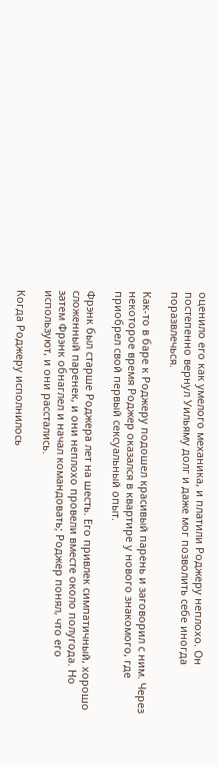оценило его как умелого механика, и платили Роджеру неплохо. Он постепенно вернул Уильяму долг и даже мог позволить себе иногда поразвлечься.

Как-то в баре к Роджеру подошел красивый парень и заговорил с ним. Через некоторое время Роджер оказался в квартире у нового знакомого, где приобрел свой первый сексуальный опыт.

Фрэнк был старше Роджера лет на шесть. Его привлек симпатичный, хорошо сложенный паренек, и они неплохо провели вместе около полугода. Но затем Фрэнк обнаглел и начал командовать; Роджер понял, что его используют, и они расстались.

Когда Роджеру исполнилось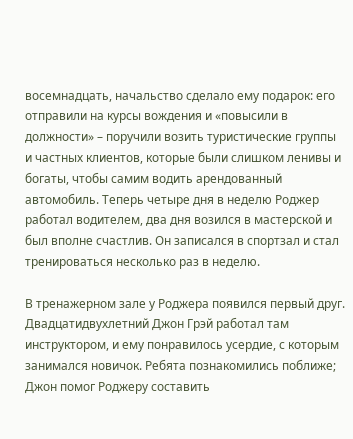восемнадцать, начальство сделало ему подарок: его отправили на курсы вождения и «повысили в должности» – поручили возить туристические группы и частных клиентов, которые были слишком ленивы и богаты, чтобы самим водить арендованный автомобиль. Теперь четыре дня в неделю Роджер работал водителем, два дня возился в мастерской и был вполне счастлив. Он записался в спортзал и стал тренироваться несколько раз в неделю.

В тренажерном зале у Роджера появился первый друг. Двадцатидвухлетний Джон Грэй работал там инструктором, и ему понравилось усердие, с которым занимался новичок. Ребята познакомились поближе; Джон помог Роджеру составить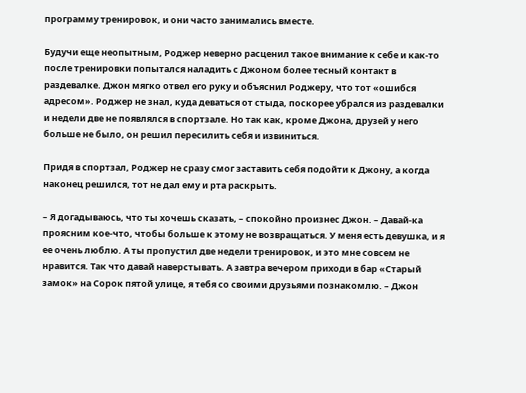программу тренировок, и они часто занимались вместе.

Будучи еще неопытным, Роджер неверно расценил такое внимание к себе и как-то после тренировки попытался наладить с Джоном более тесный контакт в раздевалке. Джон мягко отвел его руку и объяснил Роджеру, что тот «ошибся адресом». Роджер не знал, куда деваться от стыда, поскорее убрался из раздевалки и недели две не появлялся в спортзале. Но так как, кроме Джона, друзей у него больше не было, он решил пересилить себя и извиниться.

Придя в спортзал, Роджер не сразу смог заставить себя подойти к Джону, а когда наконец решился, тот не дал ему и рта раскрыть.

– Я догадываюсь, что ты хочешь сказать, – спокойно произнес Джон. – Давай-ка проясним кое-что, чтобы больше к этому не возвращаться. У меня есть девушка, и я ее очень люблю. А ты пропустил две недели тренировок, и это мне совсем не нравится. Так что давай наверстывать. А завтра вечером приходи в бар «Старый замок» на Сорок пятой улице, я тебя со своими друзьями познакомлю. – Джон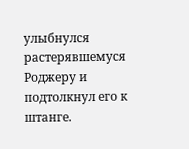улыбнулся растерявшемуся Роджеру и подтолкнул его к штанге.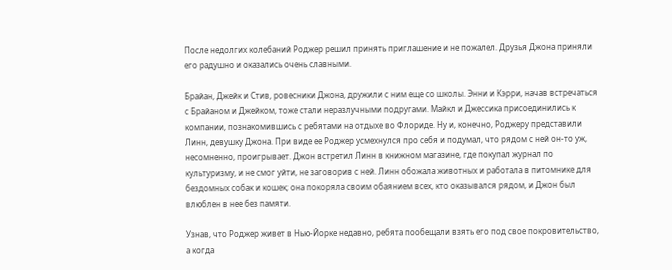После недолгих колебаний Роджер решил принять приглашение и не пожалел. Друзья Джона приняли его радушно и оказались очень славными.

Брайан, Джейк и Стив, ровесники Джона, дружили с ним еще со школы. Энни и Кэрри, начав встречаться с Брайаном и Джейком, тоже стали неразлучными подругами. Майкл и Джессика присоединились к компании, познакомившись с ребятами на отдыхе во Флориде. Ну и, конечно, Роджеру представили Линн, девушку Джона. При виде ее Роджер усмехнулся про себя и подумал, что рядом с ней он-то уж, несомненно, проигрывает. Джон встретил Линн в книжном магазине, где покупал журнал по культуризму, и не смог уйти, не заговорив с ней. Линн обожала животных и работала в питомнике для бездомных собак и кошек; она покоряла своим обаянием всех, кто оказывался рядом, и Джон был влюблен в нее без памяти.

Узнав, что Роджер живет в Нью-Йорке недавно, ребята пообещали взять его под свое покровительство, а когда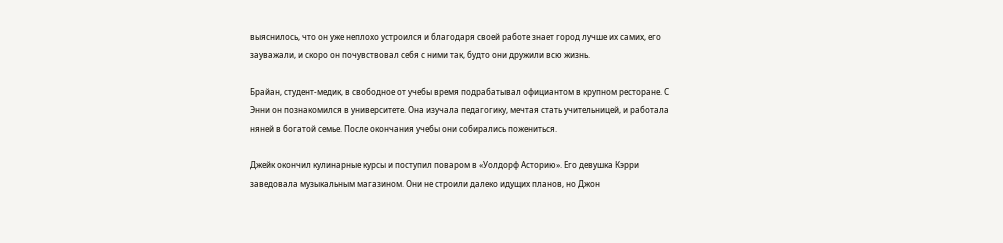выяснилось, что он уже неплохо устроился и благодаря своей работе знает город лучше их самих, его зауважали, и скоро он почувствовал себя с ними так, будто они дружили всю жизнь.

Брайан, студент-медик, в свободное от учебы время подрабатывал официантом в крупном ресторане. С Энни он познакомился в университете. Она изучала педагогику, мечтая стать учительницей, и работала няней в богатой семье. После окончания учебы они собирались пожениться.

Джейк окончил кулинарные курсы и поступил поваром в «Уолдорф Асторию». Его девушка Кэрри заведовала музыкальным магазином. Они не строили далеко идущих планов, но Джон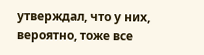утверждал, что у них, вероятно, тоже все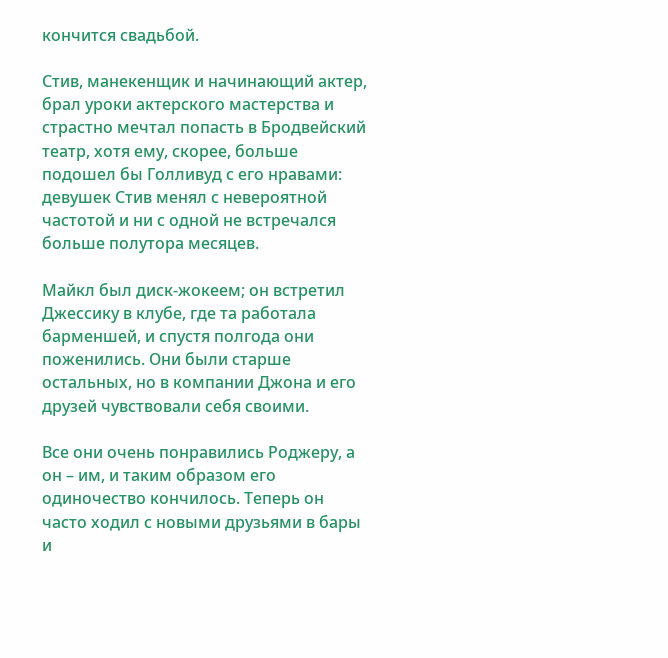кончится свадьбой.

Стив, манекенщик и начинающий актер, брал уроки актерского мастерства и страстно мечтал попасть в Бродвейский театр, хотя ему, скорее, больше подошел бы Голливуд с его нравами: девушек Стив менял с невероятной частотой и ни с одной не встречался больше полутора месяцев.

Майкл был диск-жокеем; он встретил Джессику в клубе, где та работала барменшей, и спустя полгода они поженились. Они были старше остальных, но в компании Джона и его друзей чувствовали себя своими.

Все они очень понравились Роджеру, а он – им, и таким образом его одиночество кончилось. Теперь он часто ходил с новыми друзьями в бары и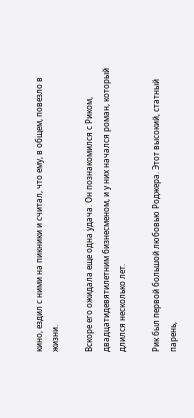кино, ездил с ними на пикники и считал, что ему, в общем, повезло в жизни.

Вскоре его ожидала еще одна удача. Он познакомился с Риком, двадцатидевятилетним бизнесменом, и у них начался роман, который длился несколько лет.

Рик был первой большой любовью Роджера. Этот высокий, статный парень,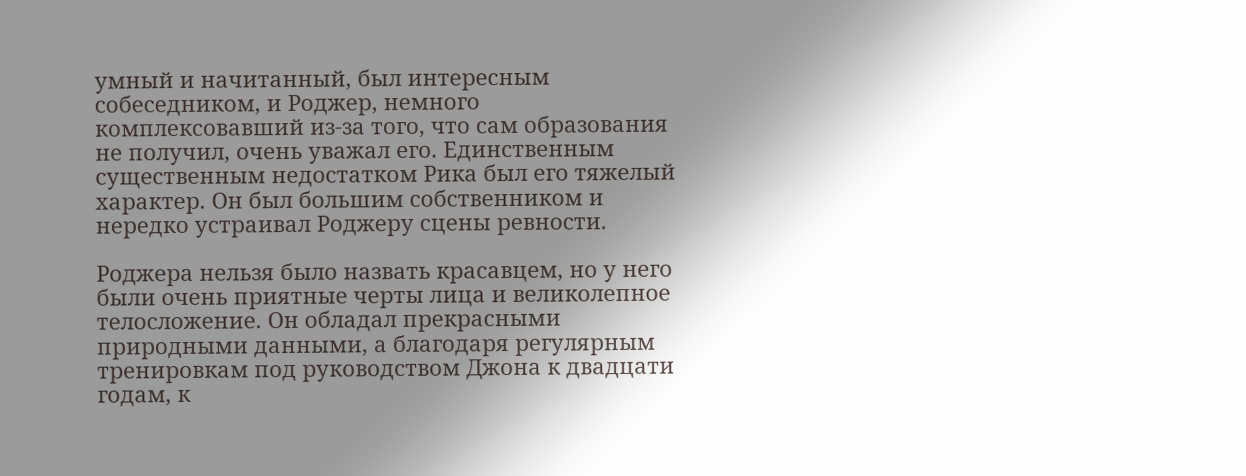умный и начитанный, был интересным собеседником, и Роджер, немного комплексовавший из-за того, что сам образования не получил, очень уважал его. Единственным существенным недостатком Рика был его тяжелый характер. Он был большим собственником и нередко устраивал Роджеру сцены ревности.

Роджера нельзя было назвать красавцем, но у него были очень приятные черты лица и великолепное телосложение. Он обладал прекрасными природными данными, а благодаря регулярным тренировкам под руководством Джона к двадцати годам, к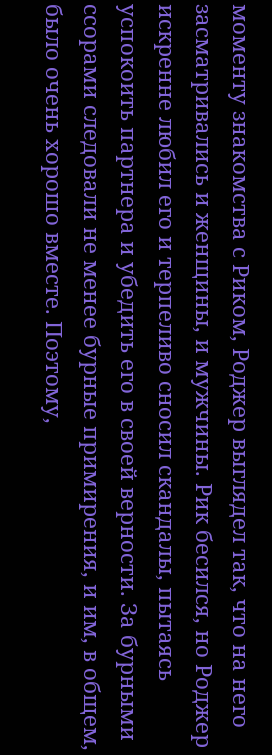моменту знакомства с Риком, Роджер выглядел так, что на него засматривались и женщины, и мужчины. Рик бесился, но Роджер искренне любил его и терпеливо сносил скандалы, пытаясь успокоить партнера и убедить его в своей верности. За бурными ссорами следовали не менее бурные примирения, и им, в общем, было очень хорошо вместе. Поэтому,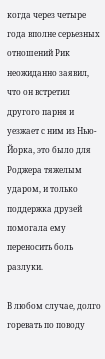когда через четыре года вполне серьезных отношений Рик неожиданно заявил, что он встретил другого парня и уезжает с ним из Нью-Йорка, это было для Роджера тяжелым ударом, и только поддержка друзей помогала ему переносить боль разлуки.

В любом случае, долго горевать по поводу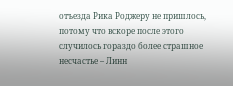отъезда Рика Роджеру не пришлось, потому что вскоре после этого случилось гораздо более страшное несчастье – Линн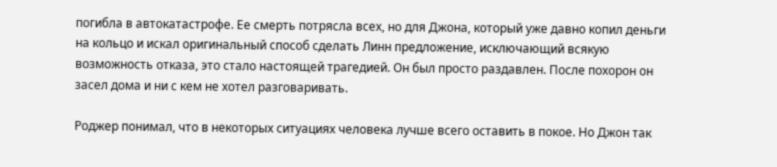погибла в автокатастрофе. Ее смерть потрясла всех, но для Джона, который уже давно копил деньги на кольцо и искал оригинальный способ сделать Линн предложение, исключающий всякую возможность отказа, это стало настоящей трагедией. Он был просто раздавлен. После похорон он засел дома и ни с кем не хотел разговаривать.

Роджер понимал, что в некоторых ситуациях человека лучше всего оставить в покое. Но Джон так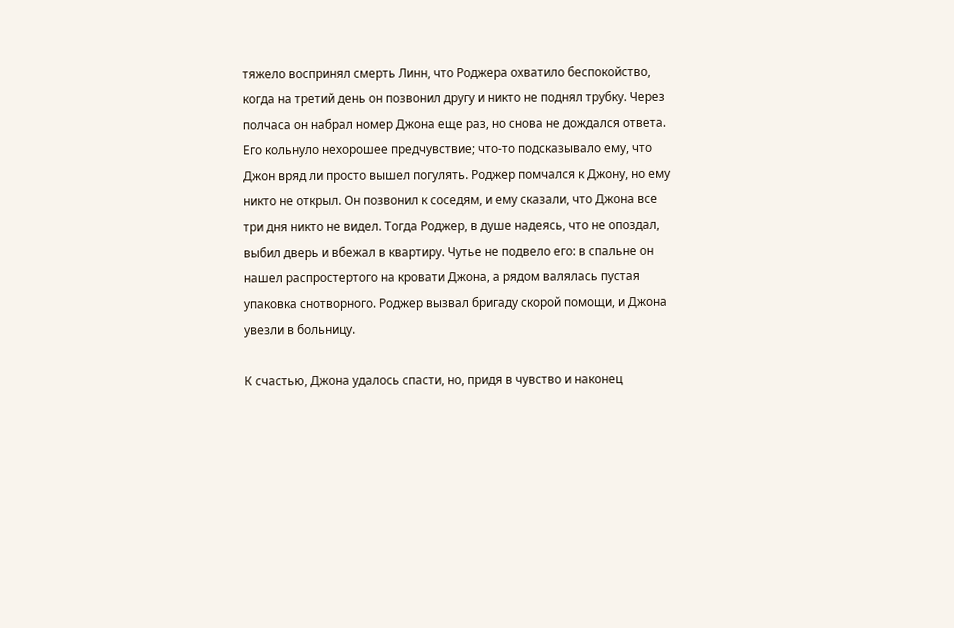тяжело воспринял смерть Линн, что Роджера охватило беспокойство, когда на третий день он позвонил другу и никто не поднял трубку. Через полчаса он набрал номер Джона еще раз, но снова не дождался ответа. Его кольнуло нехорошее предчувствие; что-то подсказывало ему, что Джон вряд ли просто вышел погулять. Роджер помчался к Джону, но ему никто не открыл. Он позвонил к соседям, и ему сказали, что Джона все три дня никто не видел. Тогда Роджер, в душе надеясь, что не опоздал, выбил дверь и вбежал в квартиру. Чутье не подвело его: в спальне он нашел распростертого на кровати Джона, а рядом валялась пустая упаковка снотворного. Роджер вызвал бригаду скорой помощи, и Джона увезли в больницу.

К счастью, Джона удалось спасти, но, придя в чувство и наконец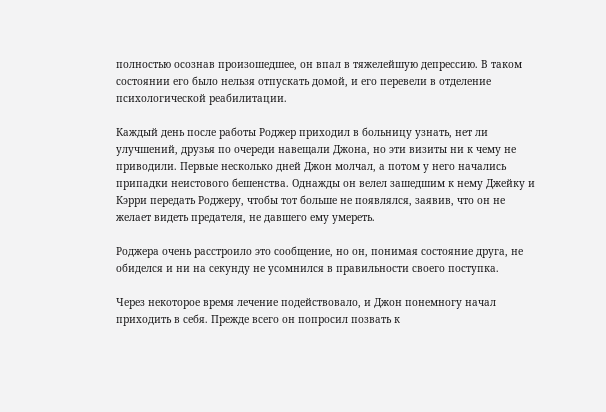полностью осознав произошедшее, он впал в тяжелейшую депрессию. В таком состоянии его было нельзя отпускать домой, и его перевели в отделение психологической реабилитации.

Каждый день после работы Роджер приходил в больницу узнать, нет ли улучшений, друзья по очереди навещали Джона, но эти визиты ни к чему не приводили. Первые несколько дней Джон молчал, а потом у него начались припадки неистового бешенства. Однажды он велел зашедшим к нему Джейку и Кэрри передать Роджеру, чтобы тот больше не появлялся, заявив, что он не желает видеть предателя, не давшего ему умереть.

Роджера очень расстроило это сообщение, но он, понимая состояние друга, не обиделся и ни на секунду не усомнился в правильности своего поступка.

Через некоторое время лечение подействовало, и Джон понемногу начал приходить в себя. Прежде всего он попросил позвать к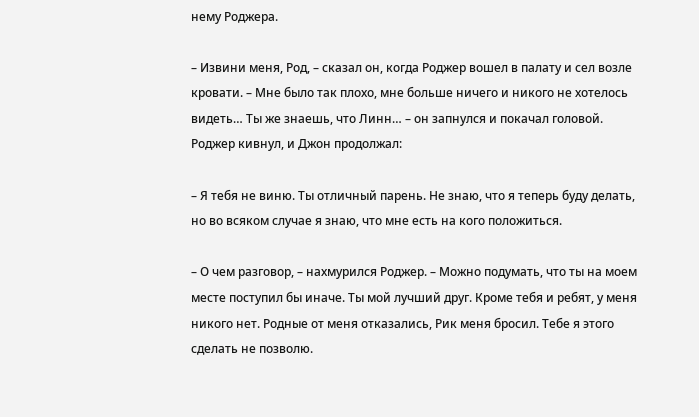нему Роджера.

– Извини меня, Род, – сказал он, когда Роджер вошел в палату и сел возле кровати. – Мне было так плохо, мне больше ничего и никого не хотелось видеть… Ты же знаешь, что Линн… – он запнулся и покачал головой. Роджер кивнул, и Джон продолжал:

– Я тебя не виню. Ты отличный парень. Не знаю, что я теперь буду делать, но во всяком случае я знаю, что мне есть на кого положиться.

– О чем разговор, – нахмурился Роджер. – Можно подумать, что ты на моем месте поступил бы иначе. Ты мой лучший друг. Кроме тебя и ребят, у меня никого нет. Родные от меня отказались, Рик меня бросил. Тебе я этого сделать не позволю.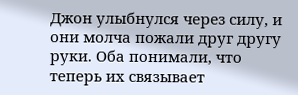Джон улыбнулся через силу, и они молча пожали друг другу руки. Оба понимали, что теперь их связывает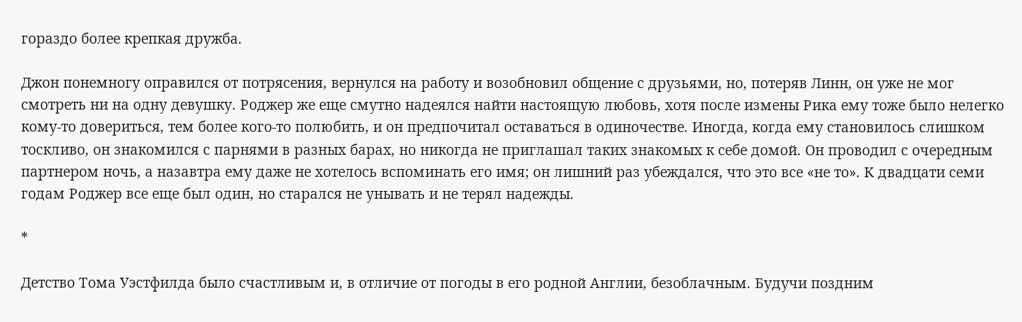гораздо более крепкая дружба.

Джон понемногу оправился от потрясения, вернулся на работу и возобновил общение с друзьями, но, потеряв Линн, он уже не мог смотреть ни на одну девушку. Роджер же еще смутно надеялся найти настоящую любовь, хотя после измены Рика ему тоже было нелегко кому-то довериться, тем более кого-то полюбить, и он предпочитал оставаться в одиночестве. Иногда, когда ему становилось слишком тоскливо, он знакомился с парнями в разных барах, но никогда не приглашал таких знакомых к себе домой. Он проводил с очередным партнером ночь, а назавтра ему даже не хотелось вспоминать его имя; он лишний раз убеждался, что это все «не то». К двадцати семи годам Роджер все еще был один, но старался не унывать и не терял надежды.

*

Детство Тома Уэстфилда было счастливым и, в отличие от погоды в его родной Англии, безоблачным. Будучи поздним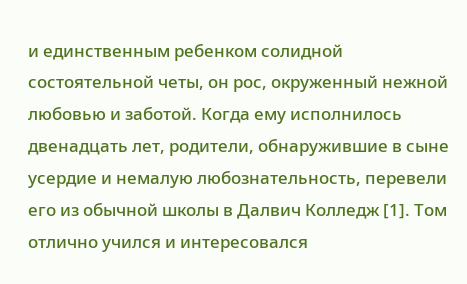и единственным ребенком солидной состоятельной четы, он рос, окруженный нежной любовью и заботой. Когда ему исполнилось двенадцать лет, родители, обнаружившие в сыне усердие и немалую любознательность, перевели его из обычной школы в Далвич Колледж [1]. Том отлично учился и интересовался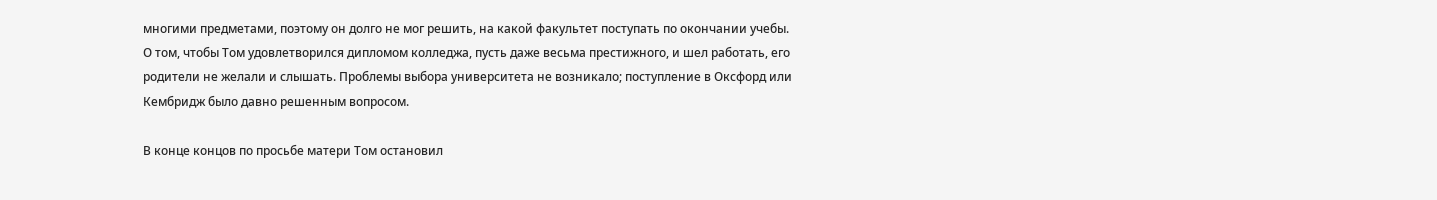многими предметами, поэтому он долго не мог решить, на какой факультет поступать по окончании учебы. О том, чтобы Том удовлетворился дипломом колледжа, пусть даже весьма престижного, и шел работать, его родители не желали и слышать. Проблемы выбора университета не возникало; поступление в Оксфорд или Кембридж было давно решенным вопросом.

В конце концов по просьбе матери Том остановил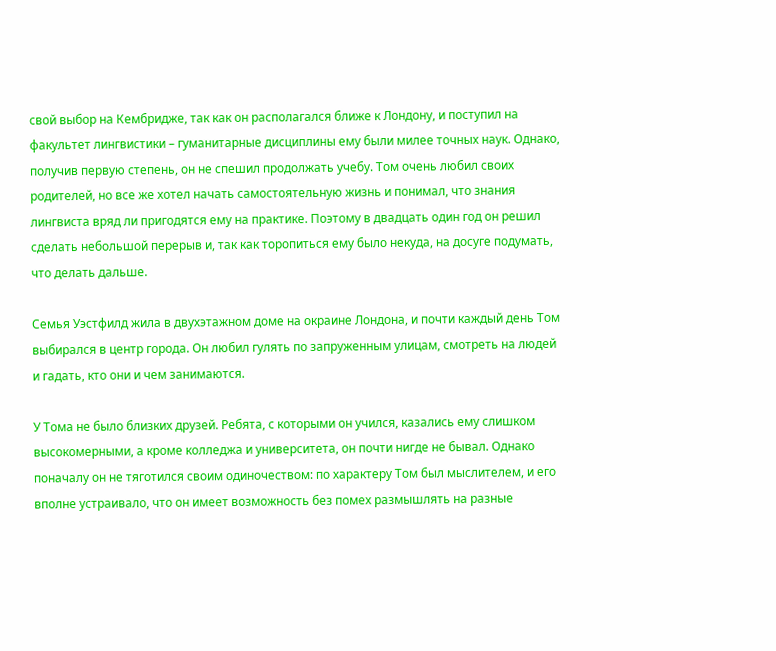свой выбор на Кембридже, так как он располагался ближе к Лондону, и поступил на факультет лингвистики – гуманитарные дисциплины ему были милее точных наук. Однако, получив первую степень, он не спешил продолжать учебу. Том очень любил своих родителей, но все же хотел начать самостоятельную жизнь и понимал, что знания лингвиста вряд ли пригодятся ему на практике. Поэтому в двадцать один год он решил сделать небольшой перерыв и, так как торопиться ему было некуда, на досуге подумать, что делать дальше.

Семья Уэстфилд жила в двухэтажном доме на окраине Лондона, и почти каждый день Том выбирался в центр города. Он любил гулять по запруженным улицам, смотреть на людей и гадать, кто они и чем занимаются.

У Тома не было близких друзей. Ребята, с которыми он учился, казались ему слишком высокомерными, а кроме колледжа и университета, он почти нигде не бывал. Однако поначалу он не тяготился своим одиночеством: по характеру Том был мыслителем, и его вполне устраивало, что он имеет возможность без помех размышлять на разные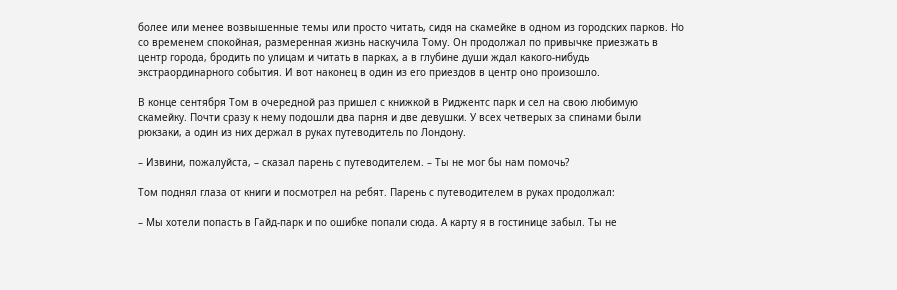более или менее возвышенные темы или просто читать, сидя на скамейке в одном из городских парков. Но со временем спокойная, размеренная жизнь наскучила Тому. Он продолжал по привычке приезжать в центр города, бродить по улицам и читать в парках, а в глубине души ждал какого-нибудь экстраординарного события. И вот наконец в один из его приездов в центр оно произошло.

В конце сентября Том в очередной раз пришел с книжкой в Риджентс парк и сел на свою любимую скамейку. Почти сразу к нему подошли два парня и две девушки. У всех четверых за спинами были рюкзаки, а один из них держал в руках путеводитель по Лондону.

– Извини, пожалуйста, – сказал парень с путеводителем. – Ты не мог бы нам помочь?

Том поднял глаза от книги и посмотрел на ребят. Парень с путеводителем в руках продолжал:

– Мы хотели попасть в Гайд-парк и по ошибке попали сюда. А карту я в гостинице забыл. Ты не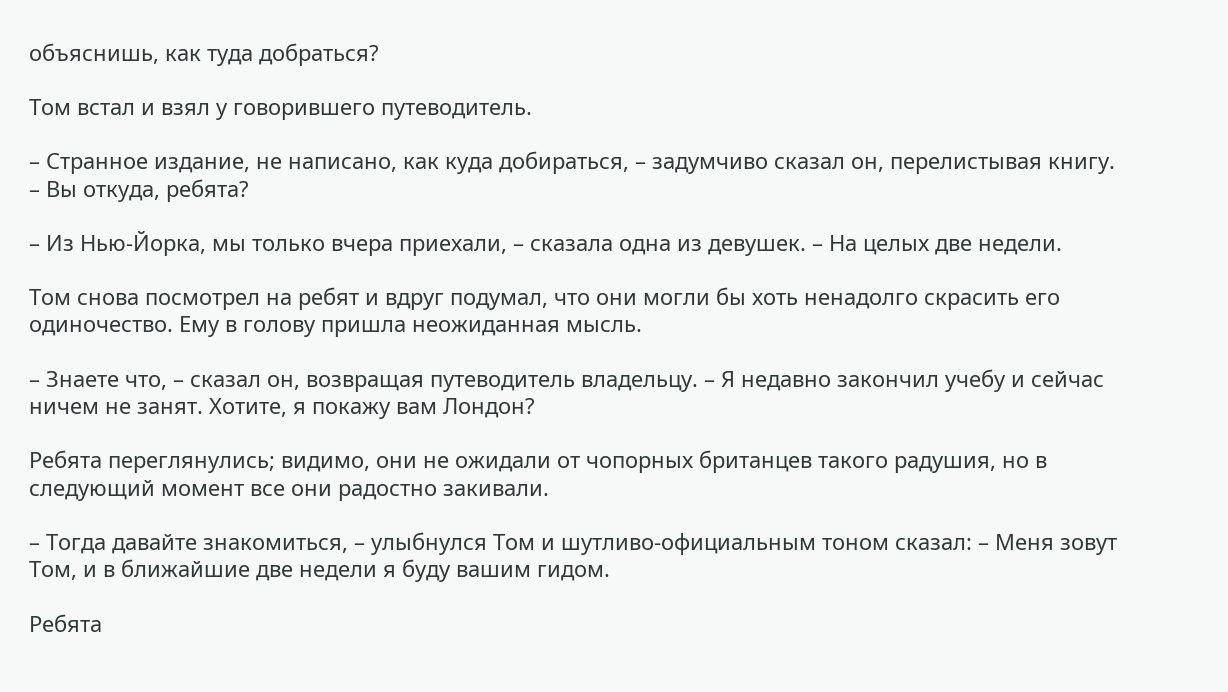объяснишь, как туда добраться?

Том встал и взял у говорившего путеводитель.

– Странное издание, не написано, как куда добираться, – задумчиво сказал он, перелистывая книгу. – Вы откуда, ребята?

– Из Нью-Йорка, мы только вчера приехали, – сказала одна из девушек. – На целых две недели.

Том снова посмотрел на ребят и вдруг подумал, что они могли бы хоть ненадолго скрасить его одиночество. Ему в голову пришла неожиданная мысль.

– Знаете что, – сказал он, возвращая путеводитель владельцу. – Я недавно закончил учебу и сейчас ничем не занят. Хотите, я покажу вам Лондон?

Ребята переглянулись; видимо, они не ожидали от чопорных британцев такого радушия, но в следующий момент все они радостно закивали.

– Тогда давайте знакомиться, – улыбнулся Том и шутливо-официальным тоном сказал: – Меня зовут Том, и в ближайшие две недели я буду вашим гидом.

Ребята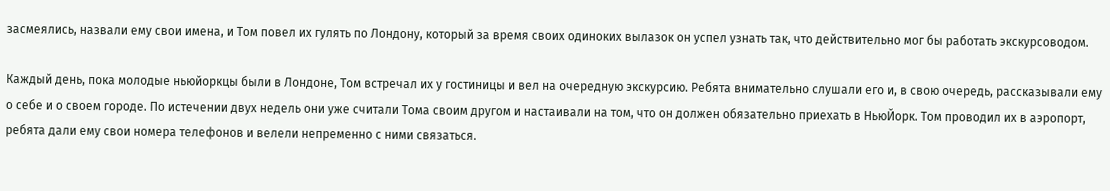засмеялись, назвали ему свои имена, и Том повел их гулять по Лондону, который за время своих одиноких вылазок он успел узнать так, что действительно мог бы работать экскурсоводом.

Каждый день, пока молодые ньюйоркцы были в Лондоне, Том встречал их у гостиницы и вел на очередную экскурсию. Ребята внимательно слушали его и, в свою очередь, рассказывали ему о себе и о своем городе. По истечении двух недель они уже считали Тома своим другом и настаивали на том, что он должен обязательно приехать в НьюЙорк. Том проводил их в аэропорт, ребята дали ему свои номера телефонов и велели непременно с ними связаться.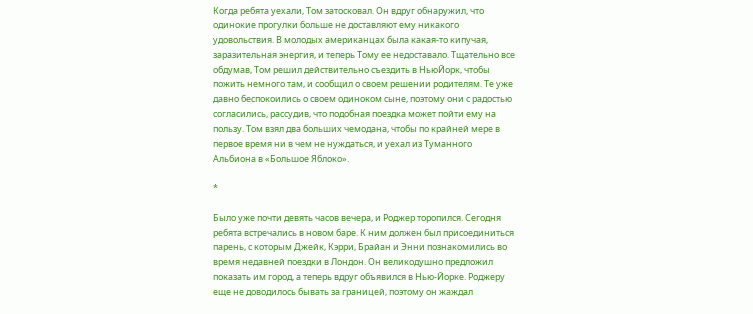Когда ребята уехали, Том затосковал. Он вдруг обнаружил, что одинокие прогулки больше не доставляют ему никакого удовольствия. В молодых американцах была какая-то кипучая, заразительная энергия, и теперь Тому ее недоставало. Тщательно все обдумав, Том решил действительно съездить в НьюЙорк, чтобы пожить немного там, и сообщил о своем решении родителям. Те уже давно беспокоились о своем одиноком сыне, поэтому они с радостью согласились, рассудив, что подобная поездка может пойти ему на пользу. Том взял два больших чемодана, чтобы по крайней мере в первое время ни в чем не нуждаться, и уехал из Туманного Альбиона в «Большое Яблоко».

*

Было уже почти девять часов вечера, и Роджер торопился. Сегодня ребята встречались в новом баре. К ним должен был присоединиться парень, с которым Джейк, Кэрри, Брайан и Энни познакомились во время недавней поездки в Лондон. Он великодушно предложил показать им город, а теперь вдруг объявился в Нью-Йорке. Роджеру еще не доводилось бывать за границей, поэтому он жаждал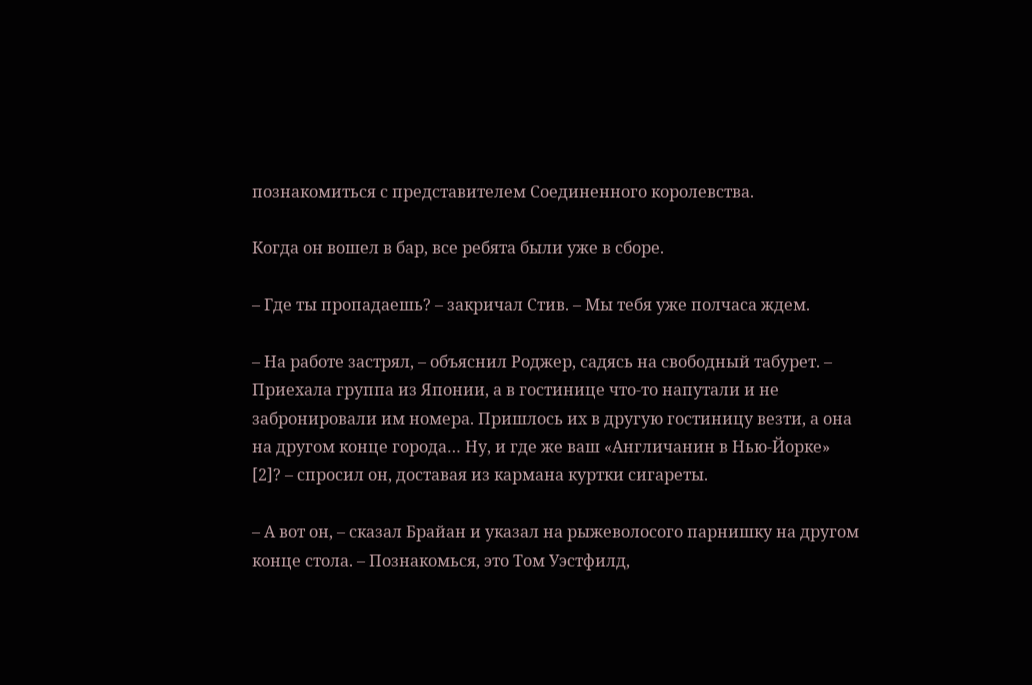познакомиться с представителем Соединенного королевства.

Когда он вошел в бар, все ребята были уже в сборе.

– Где ты пропадаешь? – закричал Стив. – Мы тебя уже полчаса ждем.

– На работе застрял, – объяснил Роджер, садясь на свободный табурет. – Приехала группа из Японии, а в гостинице что-то напутали и не забронировали им номера. Пришлось их в другую гостиницу везти, а она на другом конце города… Ну, и где же ваш «Англичанин в Нью-Йорке» [2]? – спросил он, доставая из кармана куртки сигареты.

– А вот он, – сказал Брайан и указал на рыжеволосого парнишку на другом конце стола. – Познакомься, это Том Уэстфилд,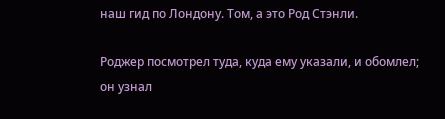наш гид по Лондону. Том, а это Род Стэнли.

Роджер посмотрел туда, куда ему указали, и обомлел; он узнал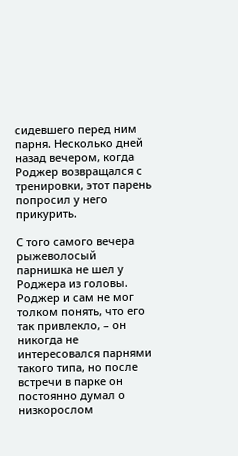сидевшего перед ним парня. Несколько дней назад вечером, когда Роджер возвращался с тренировки, этот парень попросил у него прикурить.

С того самого вечера рыжеволосый парнишка не шел у Роджера из головы. Роджер и сам не мог толком понять, что его так привлекло, – он никогда не интересовался парнями такого типа, но после встречи в парке он постоянно думал о низкорослом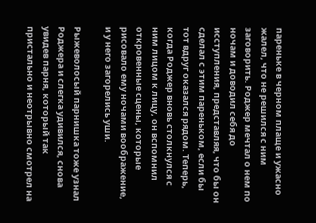пареньке в черном плаще и ужасно жалел, что не решился с ним заговорить. Роджер мечтал о нем по ночам и доводил себя до исступления, представляя, что бы он сделал с этим пареньком, если бы тот вдруг оказался рядом. Теперь, когда Роджер вновь столкнулся с ним лицом к лицу, он вспомнил откровенные сцены, которые рисовало ему ночами воображение, и у него загорелись уши.

Рыжеволосый парнишка тоже узнал Роджера и слегка удивился, снова увидев парня, который так пристально и неотрывно смотрел на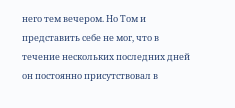него тем вечером. Но Том и представить себе не мог, что в течение нескольких последних дней он постоянно присутствовал в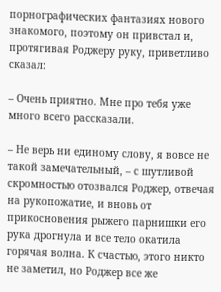порнографических фантазиях нового знакомого, поэтому он привстал и, протягивая Роджеру руку, приветливо сказал:

– Очень приятно. Мне про тебя уже много всего рассказали.

– Не верь ни единому слову, я вовсе не такой замечательный, – с шутливой скромностью отозвался Роджер, отвечая на рукопожатие, и вновь от прикосновения рыжего парнишки его рука дрогнула и все тело окатила горячая волна. К счастью, этого никто не заметил, но Роджер все же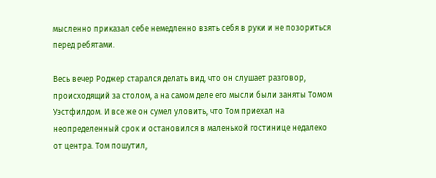мысленно приказал себе немедленно взять себя в руки и не позориться перед ребятами.

Весь вечер Роджер старался делать вид, что он слушает разговор, происходящий за столом, а на самом деле его мысли были заняты Томом Уэстфилдом. И все же он сумел уловить, что Том приехал на неопределенный срок и остановился в маленькой гостинице недалеко от центра. Том пошутил,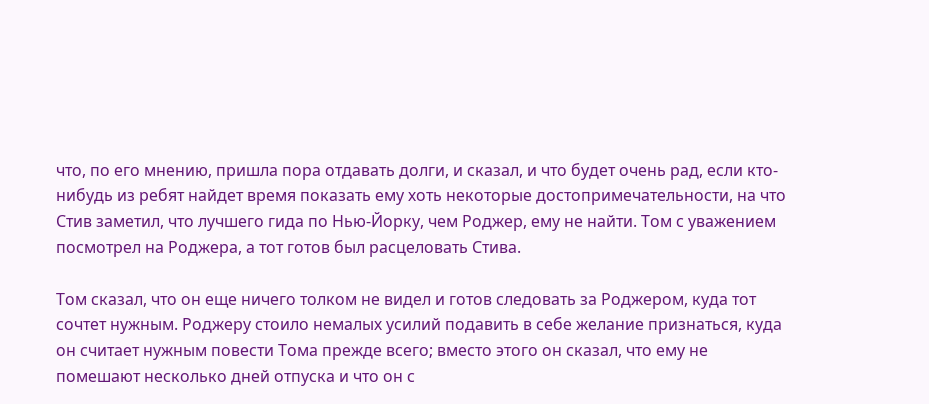что, по его мнению, пришла пора отдавать долги, и сказал, и что будет очень рад, если кто-нибудь из ребят найдет время показать ему хоть некоторые достопримечательности, на что Стив заметил, что лучшего гида по Нью-Йорку, чем Роджер, ему не найти. Том с уважением посмотрел на Роджера, а тот готов был расцеловать Стива.

Том сказал, что он еще ничего толком не видел и готов следовать за Роджером, куда тот сочтет нужным. Роджеру стоило немалых усилий подавить в себе желание признаться, куда он считает нужным повести Тома прежде всего; вместо этого он сказал, что ему не помешают несколько дней отпуска и что он с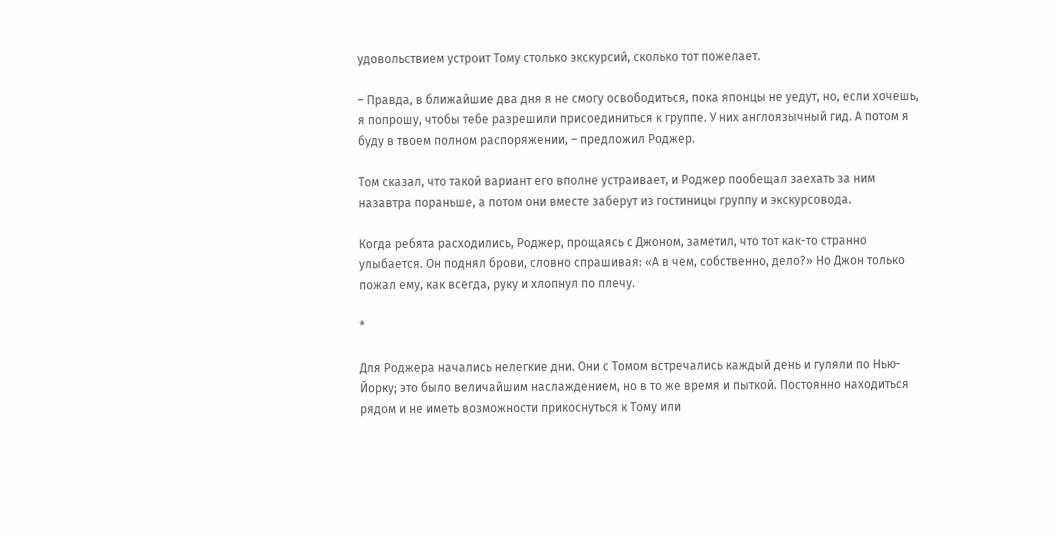удовольствием устроит Тому столько экскурсий, сколько тот пожелает.

– Правда, в ближайшие два дня я не смогу освободиться, пока японцы не уедут, но, если хочешь, я попрошу, чтобы тебе разрешили присоединиться к группе. У них англоязычный гид. А потом я буду в твоем полном распоряжении, – предложил Роджер.

Том сказал, что такой вариант его вполне устраивает, и Роджер пообещал заехать за ним назавтра пораньше, а потом они вместе заберут из гостиницы группу и экскурсовода.

Когда ребята расходились, Роджер, прощаясь с Джоном, заметил, что тот как-то странно улыбается. Он поднял брови, словно спрашивая: «А в чем, собственно, дело?» Но Джон только пожал ему, как всегда, руку и хлопнул по плечу.

*

Для Роджера начались нелегкие дни. Они с Томом встречались каждый день и гуляли по Нью-Йорку; это было величайшим наслаждением, но в то же время и пыткой. Постоянно находиться рядом и не иметь возможности прикоснуться к Тому или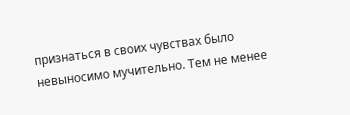признаться в своих чувствах было невыносимо мучительно. Тем не менее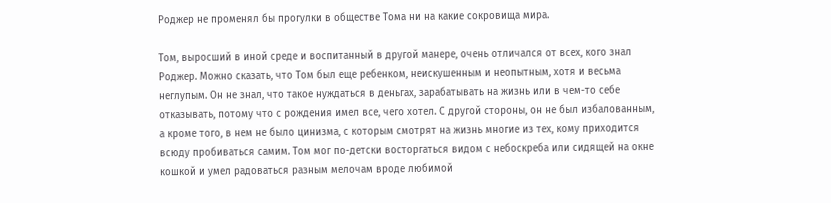Роджер не променял бы прогулки в обществе Тома ни на какие сокровища мира.

Том, выросший в иной среде и воспитанный в другой манере, очень отличался от всех, кого знал Роджер. Можно сказать, что Том был еще ребенком, неискушенным и неопытным, хотя и весьма неглупым. Он не знал, что такое нуждаться в деньгах, зарабатывать на жизнь или в чем-то себе отказывать, потому что с рождения имел все, чего хотел. С другой стороны, он не был избалованным, а кроме того, в нем не было цинизма, с которым смотрят на жизнь многие из тех, кому приходится всюду пробиваться самим. Том мог по-детски восторгаться видом с небоскреба или сидящей на окне кошкой и умел радоваться разным мелочам вроде любимой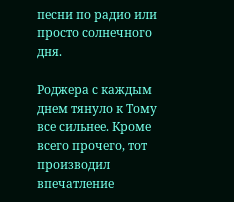песни по радио или просто солнечного дня.

Роджера с каждым днем тянуло к Тому все сильнее. Кроме всего прочего, тот производил впечатление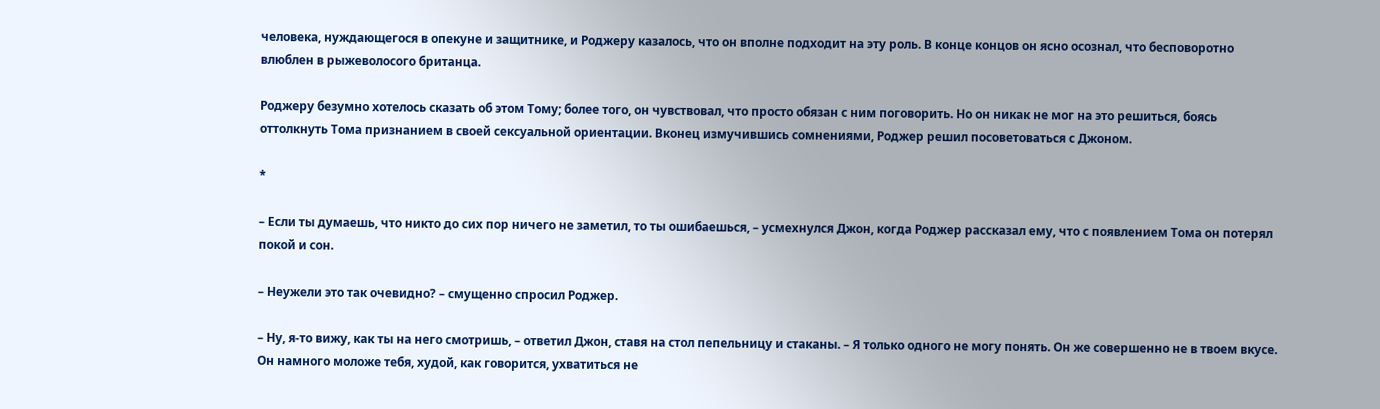человека, нуждающегося в опекуне и защитнике, и Роджеру казалось, что он вполне подходит на эту роль. В конце концов он ясно осознал, что бесповоротно влюблен в рыжеволосого британца.

Роджеру безумно хотелось сказать об этом Тому; более того, он чувствовал, что просто обязан с ним поговорить. Но он никак не мог на это решиться, боясь оттолкнуть Тома признанием в своей сексуальной ориентации. Вконец измучившись сомнениями, Роджер решил посоветоваться с Джоном.

*

– Если ты думаешь, что никто до сих пор ничего не заметил, то ты ошибаешься, – усмехнулся Джон, когда Роджер рассказал ему, что с появлением Тома он потерял покой и сон.

– Неужели это так очевидно? – смущенно спросил Роджер.

– Ну, я-то вижу, как ты на него смотришь, – ответил Джон, ставя на стол пепельницу и стаканы. – Я только одного не могу понять. Он же совершенно не в твоем вкусе. Он намного моложе тебя, худой, как говорится, ухватиться не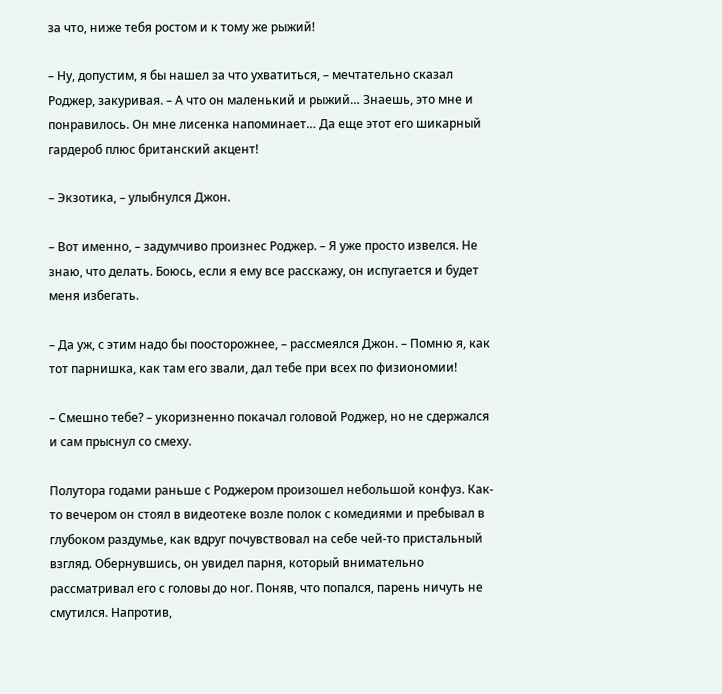за что, ниже тебя ростом и к тому же рыжий!

– Ну, допустим, я бы нашел за что ухватиться, – мечтательно сказал Роджер, закуривая. – А что он маленький и рыжий… Знаешь, это мне и понравилось. Он мне лисенка напоминает… Да еще этот его шикарный гардероб плюс британский акцент!

– Экзотика, – улыбнулся Джон.

– Вот именно, – задумчиво произнес Роджер. – Я уже просто извелся. Не знаю, что делать. Боюсь, если я ему все расскажу, он испугается и будет меня избегать.

– Да уж, с этим надо бы поосторожнее, – рассмеялся Джон. – Помню я, как тот парнишка, как там его звали, дал тебе при всех по физиономии!

– Смешно тебе? – укоризненно покачал головой Роджер, но не сдержался и сам прыснул со смеху.

Полутора годами раньше с Роджером произошел небольшой конфуз. Как-то вечером он стоял в видеотеке возле полок с комедиями и пребывал в глубоком раздумье, как вдруг почувствовал на себе чей-то пристальный взгляд. Обернувшись, он увидел парня, который внимательно рассматривал его с головы до ног. Поняв, что попался, парень ничуть не смутился. Напротив,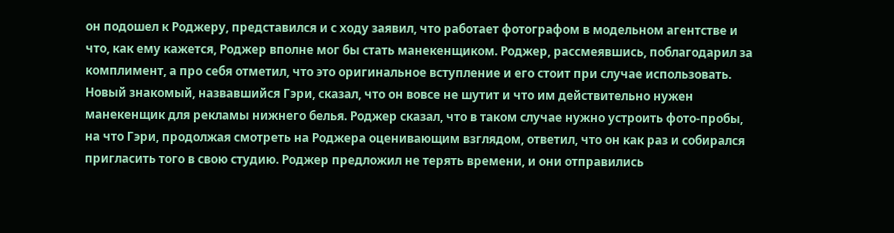он подошел к Роджеру, представился и с ходу заявил, что работает фотографом в модельном агентстве и что, как ему кажется, Роджер вполне мог бы стать манекенщиком. Роджер, рассмеявшись, поблагодарил за комплимент, а про себя отметил, что это оригинальное вступление и его стоит при случае использовать. Новый знакомый, назвавшийся Гэри, сказал, что он вовсе не шутит и что им действительно нужен манекенщик для рекламы нижнего белья. Роджер сказал, что в таком случае нужно устроить фото-пробы, на что Гэри, продолжая смотреть на Роджера оценивающим взглядом, ответил, что он как раз и собирался пригласить того в свою студию. Роджер предложил не терять времени, и они отправились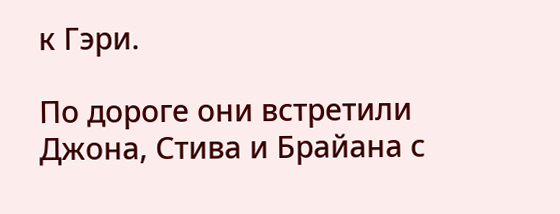к Гэри.

По дороге они встретили Джона, Стива и Брайана с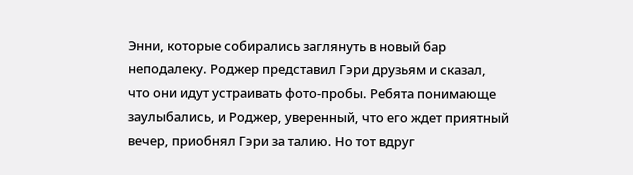Энни, которые собирались заглянуть в новый бар неподалеку. Роджер представил Гэри друзьям и сказал, что они идут устраивать фото-пробы. Ребята понимающе заулыбались, и Роджер, уверенный, что его ждет приятный вечер, приобнял Гэри за талию. Но тот вдруг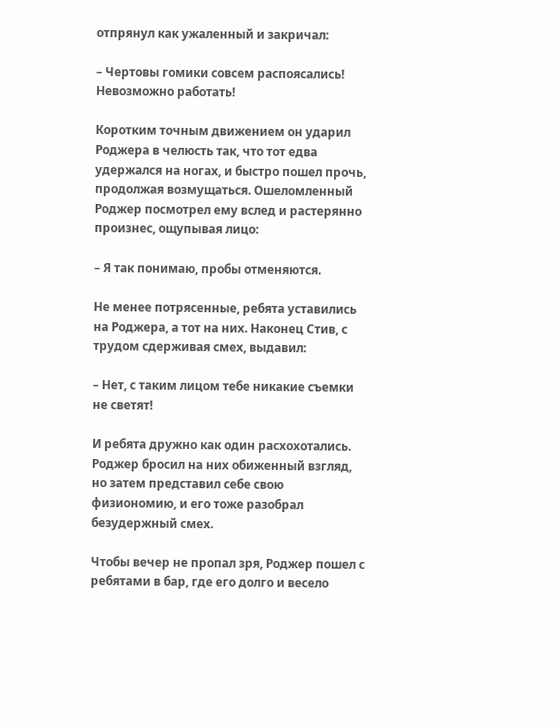отпрянул как ужаленный и закричал:

– Чертовы гомики совсем распоясались! Невозможно работать!

Коротким точным движением он ударил Роджера в челюсть так, что тот едва удержался на ногах, и быстро пошел прочь, продолжая возмущаться. Ошеломленный Роджер посмотрел ему вслед и растерянно произнес, ощупывая лицо:

– Я так понимаю, пробы отменяются.

Не менее потрясенные, ребята уставились на Роджера, а тот на них. Наконец Стив, с трудом сдерживая смех, выдавил:

– Нет, с таким лицом тебе никакие съемки не светят!

И ребята дружно как один расхохотались. Роджер бросил на них обиженный взгляд, но затем представил себе свою физиономию, и его тоже разобрал безудержный смех.

Чтобы вечер не пропал зря, Роджер пошел с ребятами в бар, где его долго и весело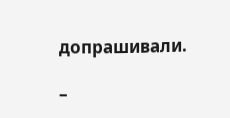допрашивали.

–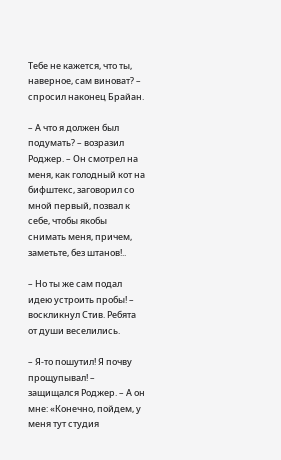Тебе не кажется, что ты, наверное, сам виноват? – спросил наконец Брайан.

– А что я должен был подумать? – возразил Роджер. – Он смотрел на меня, как голодный кот на бифштекс, заговорил со мной первый, позвал к себе, чтобы якобы снимать меня, причем, заметьте, без штанов!..

– Но ты же сам подал идею устроить пробы! – воскликнул Стив. Ребята от души веселились.

– Я-то пошутил! Я почву прощупывал! – защищался Роджер. – А он мне: «Конечно, пойдем, у меня тут студия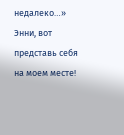недалеко…» Энни, вот представь себя на моем месте!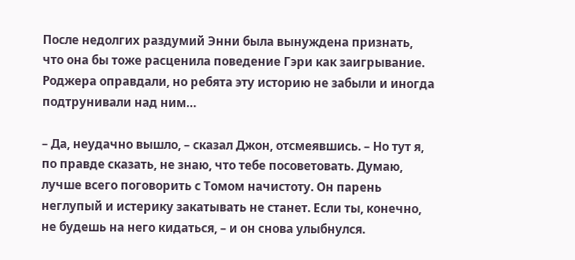После недолгих раздумий Энни была вынуждена признать, что она бы тоже расценила поведение Гэри как заигрывание. Роджера оправдали, но ребята эту историю не забыли и иногда подтрунивали над ним…

– Да, неудачно вышло, – сказал Джон, отсмеявшись. – Но тут я, по правде сказать, не знаю, что тебе посоветовать. Думаю, лучше всего поговорить с Томом начистоту. Он парень неглупый и истерику закатывать не станет. Если ты, конечно, не будешь на него кидаться, – и он снова улыбнулся.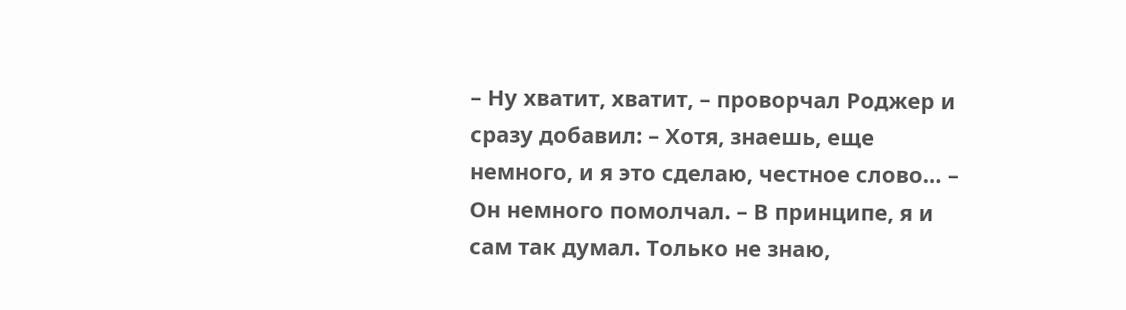– Ну хватит, хватит, – проворчал Роджер и сразу добавил: – Хотя, знаешь, еще немного, и я это сделаю, честное слово… – Он немного помолчал. – В принципе, я и сам так думал. Только не знаю,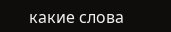какие слова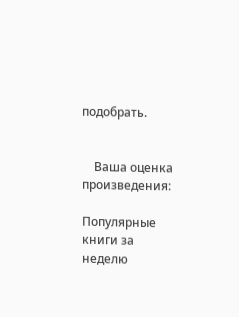подобрать.


    Ваша оценка произведения:

Популярные книги за неделю